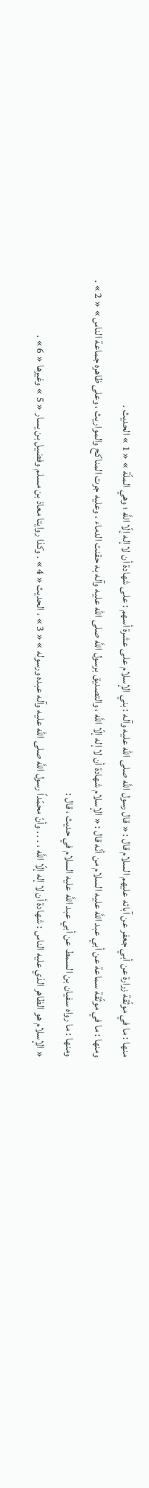منها : ما في موثّقة زرارة عن أبي جعفر عن آبائه عليهم السلام قال : « قال رسول اللَّه صلى الله عليه وآله : بني الإسلام على عشرة أسهم : على شهادة أن لا إله إلّا اللَّه ؛ وهي الملّة » « 1 » الحديث .
ومنها : ما في موثّقة سماعة عن أبي عبد اللَّه عليه السلام من أنّه قال : « الإسلام شهادة أن لا إله إلّا اللَّه ، والتصديق برسول اللَّه صلى الله عليه وآله به حقنت الدماء ، وعليه جرت المناكح والمواريث ، وعلى ظاهره جماعة الناس » « 2 » .
ومنها : ما رواه سفيان بن السمط عن أبي عبد اللَّه عليه السلام في حديث ، قال :
« الإسلام هو الظاهر الذي عليه الناس : شهادة أن لا إله إلّا اللَّه ، . . . وأنّ محمّداً رسول اللَّه صلى الله عليه وآله عبده ورسوله » « 3 » ، الحديث « 4 » . وكذا روايتا معاذ بن مسلم وفضيل بن يسار « 5 » وغيرها « 6 » .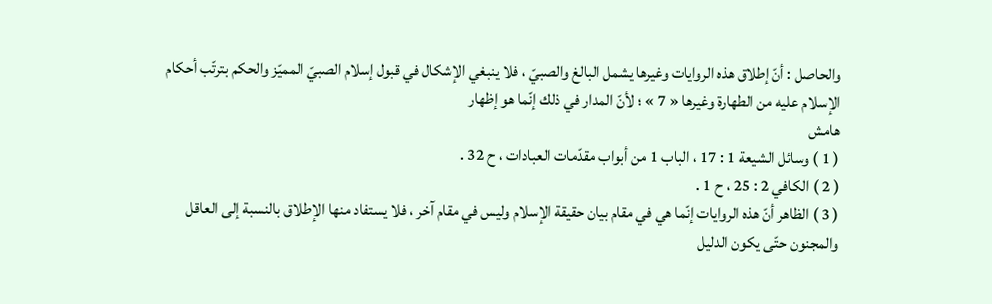والحاصل : أنّ إطلاق هذه الروايات وغيرها يشمل البالغ والصبيّ ، فلا ينبغي الإشكال في قبول إسلام الصبيّ المميّز والحكم بترتّب أحكام الإسلام عليه من الطهارة وغيرها « 7 » ؛ لأنّ المدار في ذلك إنّما هو إظهار
هامش
( 1 ) وسائل الشيعة 1 : 17 ، الباب 1 من أبواب مقدّمات العبادات ، ح 32 .
( 2 ) الكافي 2 : 25 ، ح 1 .
( 3 ) الظاهر أنّ هذه الروايات إنّما هي في مقام بيان حقيقة الإسلام وليس في مقام آخر ، فلا يستفاد منها الإطلاق بالنسبة إلى العاقل والمجنون حتّى يكون الدليل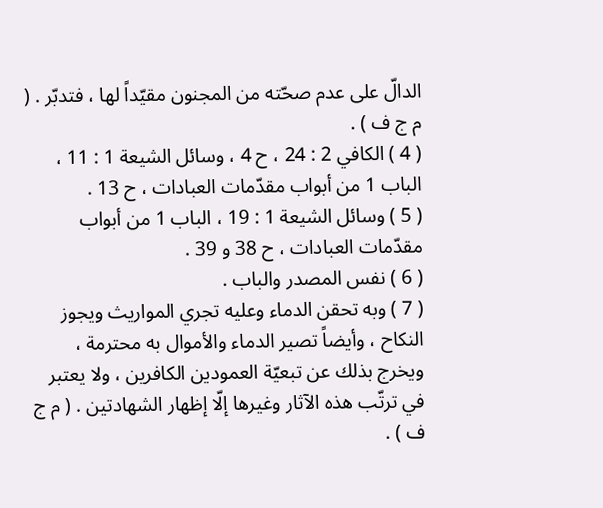الدالّ على عدم صحّته من المجنون مقيّداً لها ، فتدبّر . ( م ج ف ) .
( 4 ) الكافي 2 : 24 ، ح 4 ، وسائل الشيعة 1 : 11 ، الباب 1 من أبواب مقدّمات العبادات ، ح 13 .
( 5 ) وسائل الشيعة 1 : 19 ، الباب 1 من أبواب مقدّمات العبادات ، ح 38 و 39 .
( 6 ) نفس المصدر والباب .
( 7 ) وبه تحقن الدماء وعليه تجري المواريث ويجوز النكاح ، وأيضاً تصير الدماء والأموال به محترمة ، ويخرج بذلك عن تبعيّة العمودين الكافرين ، ولا يعتبر في ترتّب هذه الآثار وغيرها إلّا إظهار الشهادتين . ( م ج ف ) .